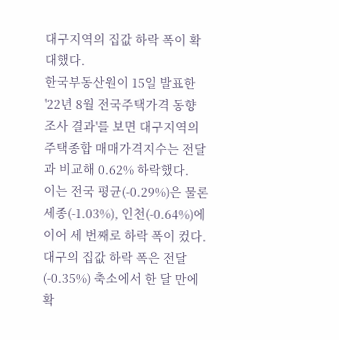대구지역의 집값 하락 폭이 확대했다.
한국부동산원이 15일 발표한 '22년 8월 전국주택가격 동향 조사 결과'를 보면 대구지역의 주택종합 매매가격지수는 전달과 비교해 0.62% 하락했다.
이는 전국 평균(-0.29%)은 물론 세종(-1.03%), 인천(-0.64%)에 이어 세 번째로 하락 폭이 컸다. 대구의 집값 하락 폭은 전달(-0.35%) 축소에서 한 달 만에 확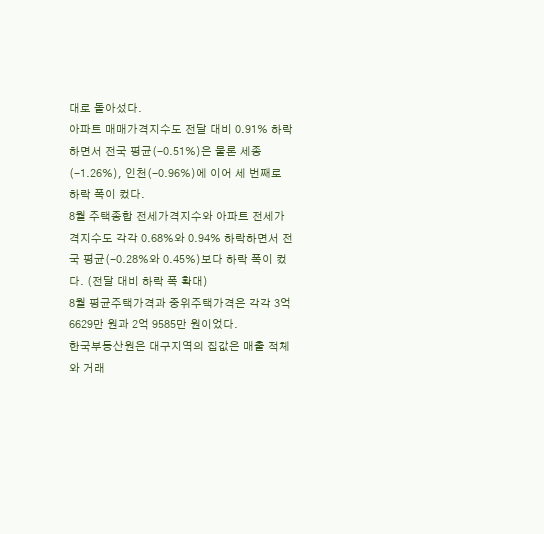대로 돌아섰다.
아파트 매매가격지수도 전달 대비 0.91% 하락하면서 전국 평균(-0.51%)은 물론 세종(-1.26%), 인천(-0.96%)에 이어 세 번째로 하락 폭이 컸다.
8월 주택종합 전세가격지수와 아파트 전세가격지수도 각각 0.68%와 0.94% 하락하면서 전국 평균(-0.28%와 0.45%)보다 하락 폭이 컸다. (전달 대비 하락 폭 확대)
8월 평균주택가격과 중위주택가격은 각각 3억 6629만 원과 2억 9585만 원이었다.
한국부동산원은 대구지역의 집값은 매출 적체와 거래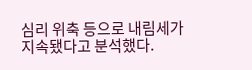심리 위축 등으로 내림세가 지속됐다고 분석했다.